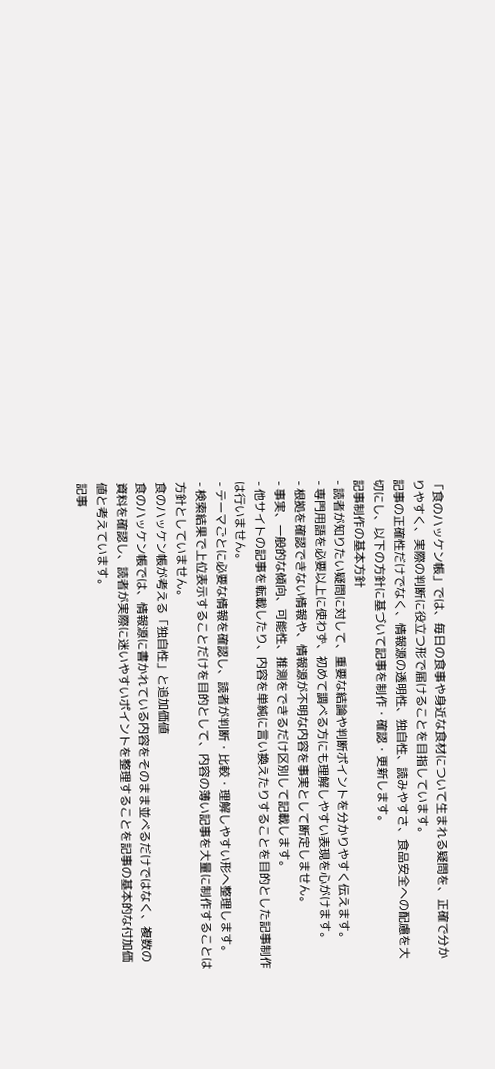「食のハッケン帳」では、毎日の食事や身近な食材について生まれる疑問を、正確で分かりやすく、実際の判断に役立つ形で届けることを目指しています。
記事の正確性だけでなく、情報源の透明性、独自性、読みやすさ、食品安全への配慮を大切にし、以下の方針に基づいて記事を制作・確認・更新します。
記事制作の基本方針
- 読者が知りたい疑問に対して、重要な結論や判断ポイントを分かりやすく伝えます。
- 専門用語を必要以上に使わず、初めて調べる方にも理解しやすい表現を心がけます。
- 根拠を確認できない情報や、情報源が不明な内容を事実として断定しません。
- 事実、一般的な傾向、可能性、推測をできるだけ区別して記載します。
- 他サイトの記事を転載したり、内容を単純に言い換えたりすることを目的とした記事制作は行いません。
- テーマごとに必要な情報を確認し、読者が判断・比較・理解しやすい形へ整理します。
- 検索結果で上位表示することだけを目的として、内容の薄い記事を大量に制作することは方針としていません。
食のハッケン帳が考える「独自性」と追加価値
食のハッケン帳では、情報源に書かれている内容をそのまま並べるだけではなく、複数の資料を確認し、読者が実際に迷いやすいポイントを整理することを記事の基本的な付加価値と考えています。
記事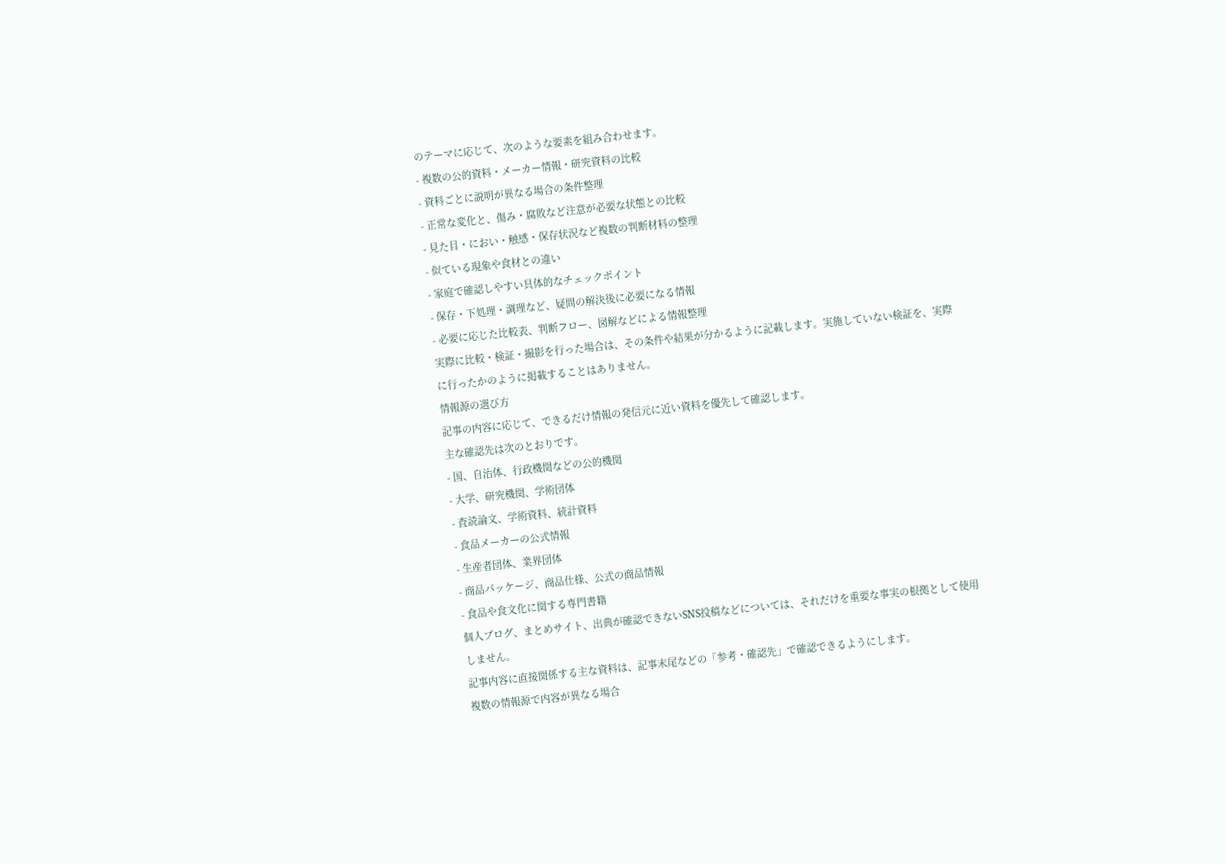のテーマに応じて、次のような要素を組み合わせます。
- 複数の公的資料・メーカー情報・研究資料の比較
- 資料ごとに説明が異なる場合の条件整理
- 正常な変化と、傷み・腐敗など注意が必要な状態との比較
- 見た目・におい・触感・保存状況など複数の判断材料の整理
- 似ている現象や食材との違い
- 家庭で確認しやすい具体的なチェックポイント
- 保存・下処理・調理など、疑問の解決後に必要になる情報
- 必要に応じた比較表、判断フロー、図解などによる情報整理
実際に比較・検証・撮影を行った場合は、その条件や結果が分かるように記載します。実施していない検証を、実際に行ったかのように掲載することはありません。
情報源の選び方
記事の内容に応じて、できるだけ情報の発信元に近い資料を優先して確認します。
主な確認先は次のとおりです。
- 国、自治体、行政機関などの公的機関
- 大学、研究機関、学術団体
- 査読論文、学術資料、統計資料
- 食品メーカーの公式情報
- 生産者団体、業界団体
- 商品パッケージ、商品仕様、公式の商品情報
- 食品や食文化に関する専門書籍
個人ブログ、まとめサイト、出典が確認できないSNS投稿などについては、それだけを重要な事実の根拠として使用しません。
記事内容に直接関係する主な資料は、記事末尾などの「参考・確認先」で確認できるようにします。
複数の情報源で内容が異なる場合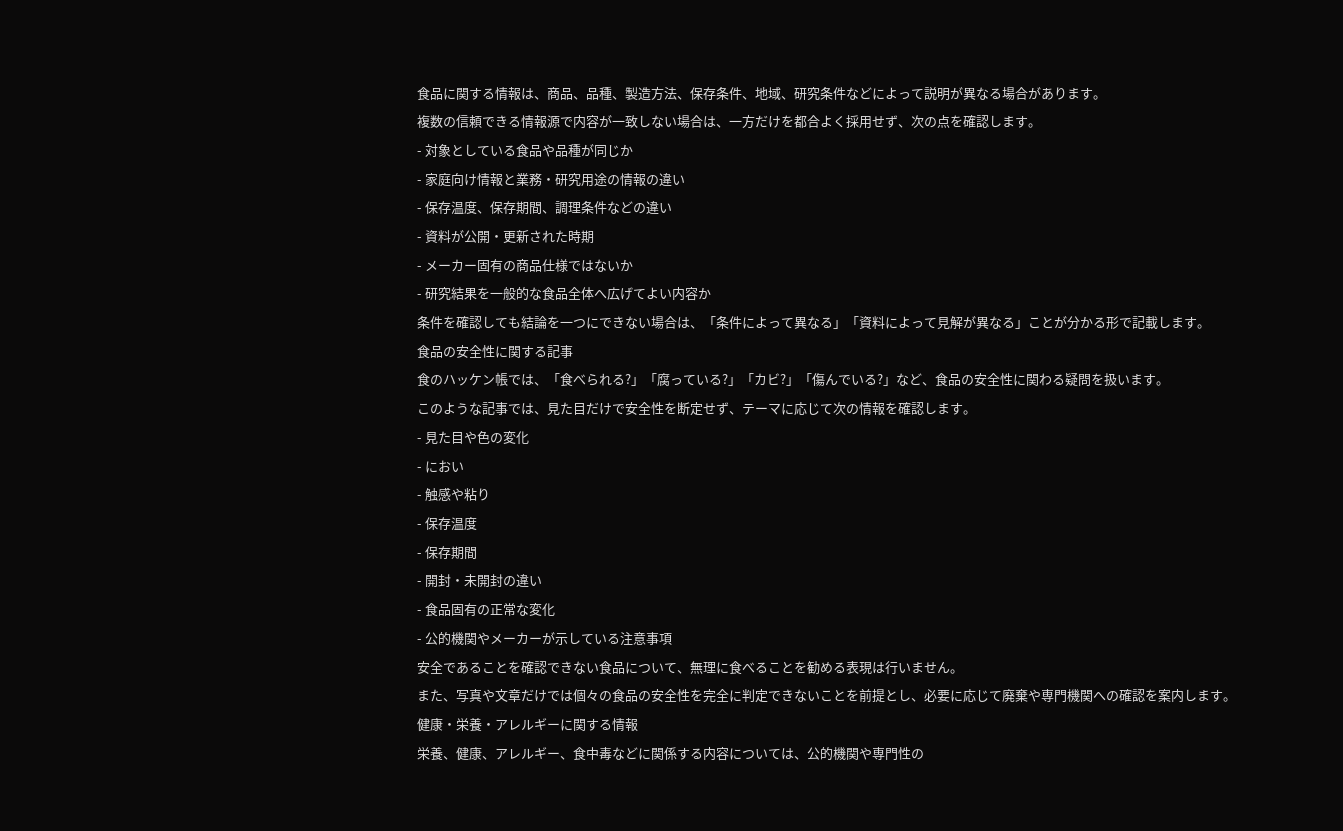食品に関する情報は、商品、品種、製造方法、保存条件、地域、研究条件などによって説明が異なる場合があります。
複数の信頼できる情報源で内容が一致しない場合は、一方だけを都合よく採用せず、次の点を確認します。
- 対象としている食品や品種が同じか
- 家庭向け情報と業務・研究用途の情報の違い
- 保存温度、保存期間、調理条件などの違い
- 資料が公開・更新された時期
- メーカー固有の商品仕様ではないか
- 研究結果を一般的な食品全体へ広げてよい内容か
条件を確認しても結論を一つにできない場合は、「条件によって異なる」「資料によって見解が異なる」ことが分かる形で記載します。
食品の安全性に関する記事
食のハッケン帳では、「食べられる?」「腐っている?」「カビ?」「傷んでいる?」など、食品の安全性に関わる疑問を扱います。
このような記事では、見た目だけで安全性を断定せず、テーマに応じて次の情報を確認します。
- 見た目や色の変化
- におい
- 触感や粘り
- 保存温度
- 保存期間
- 開封・未開封の違い
- 食品固有の正常な変化
- 公的機関やメーカーが示している注意事項
安全であることを確認できない食品について、無理に食べることを勧める表現は行いません。
また、写真や文章だけでは個々の食品の安全性を完全に判定できないことを前提とし、必要に応じて廃棄や専門機関への確認を案内します。
健康・栄養・アレルギーに関する情報
栄養、健康、アレルギー、食中毒などに関係する内容については、公的機関や専門性の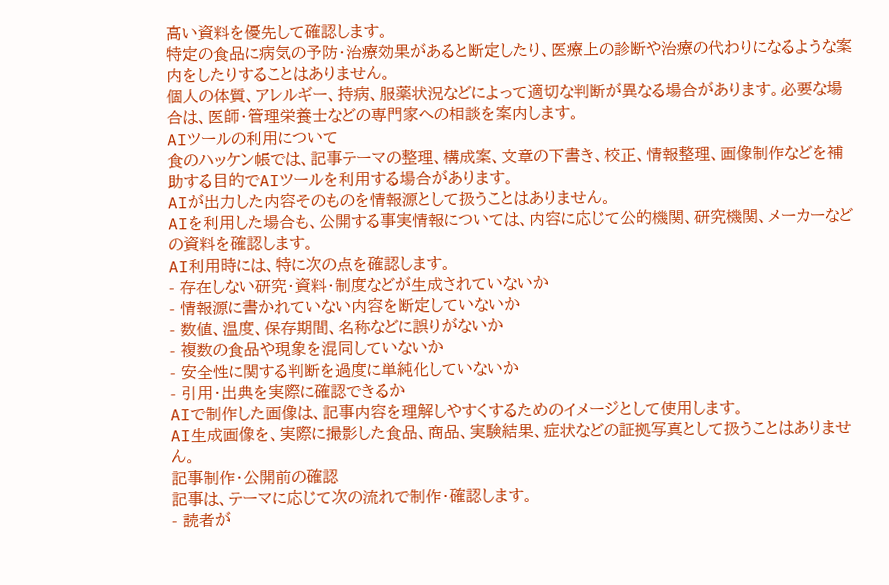高い資料を優先して確認します。
特定の食品に病気の予防・治療効果があると断定したり、医療上の診断や治療の代わりになるような案内をしたりすることはありません。
個人の体質、アレルギー、持病、服薬状況などによって適切な判断が異なる場合があります。必要な場合は、医師・管理栄養士などの専門家への相談を案内します。
AIツールの利用について
食のハッケン帳では、記事テーマの整理、構成案、文章の下書き、校正、情報整理、画像制作などを補助する目的でAIツールを利用する場合があります。
AIが出力した内容そのものを情報源として扱うことはありません。
AIを利用した場合も、公開する事実情報については、内容に応じて公的機関、研究機関、メーカーなどの資料を確認します。
AI利用時には、特に次の点を確認します。
- 存在しない研究・資料・制度などが生成されていないか
- 情報源に書かれていない内容を断定していないか
- 数値、温度、保存期間、名称などに誤りがないか
- 複数の食品や現象を混同していないか
- 安全性に関する判断を過度に単純化していないか
- 引用・出典を実際に確認できるか
AIで制作した画像は、記事内容を理解しやすくするためのイメージとして使用します。
AI生成画像を、実際に撮影した食品、商品、実験結果、症状などの証拠写真として扱うことはありません。
記事制作・公開前の確認
記事は、テーマに応じて次の流れで制作・確認します。
- 読者が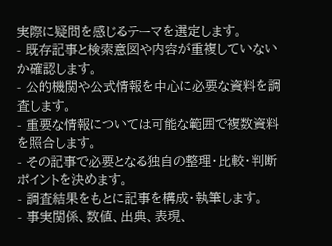実際に疑問を感じるテーマを選定します。
- 既存記事と検索意図や内容が重複していないか確認します。
- 公的機関や公式情報を中心に必要な資料を調査します。
- 重要な情報については可能な範囲で複数資料を照合します。
- その記事で必要となる独自の整理・比較・判断ポイントを決めます。
- 調査結果をもとに記事を構成・執筆します。
- 事実関係、数値、出典、表現、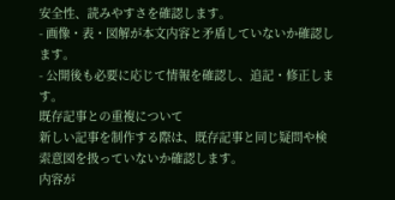安全性、読みやすさを確認します。
- 画像・表・図解が本文内容と矛盾していないか確認します。
- 公開後も必要に応じて情報を確認し、追記・修正します。
既存記事との重複について
新しい記事を制作する際は、既存記事と同じ疑問や検索意図を扱っていないか確認します。
内容が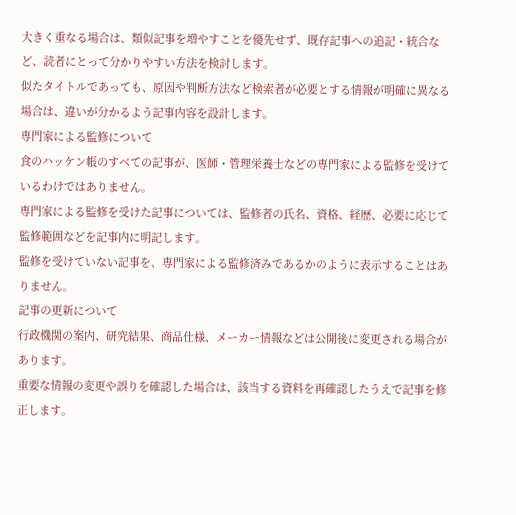大きく重なる場合は、類似記事を増やすことを優先せず、既存記事への追記・統合など、読者にとって分かりやすい方法を検討します。
似たタイトルであっても、原因や判断方法など検索者が必要とする情報が明確に異なる場合は、違いが分かるよう記事内容を設計します。
専門家による監修について
食のハッケン帳のすべての記事が、医師・管理栄養士などの専門家による監修を受けているわけではありません。
専門家による監修を受けた記事については、監修者の氏名、資格、経歴、必要に応じて監修範囲などを記事内に明記します。
監修を受けていない記事を、専門家による監修済みであるかのように表示することはありません。
記事の更新について
行政機関の案内、研究結果、商品仕様、メーカー情報などは公開後に変更される場合があります。
重要な情報の変更や誤りを確認した場合は、該当する資料を再確認したうえで記事を修正します。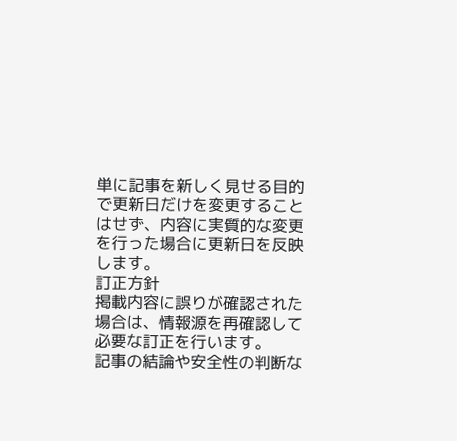単に記事を新しく見せる目的で更新日だけを変更することはせず、内容に実質的な変更を行った場合に更新日を反映します。
訂正方針
掲載内容に誤りが確認された場合は、情報源を再確認して必要な訂正を行います。
記事の結論や安全性の判断な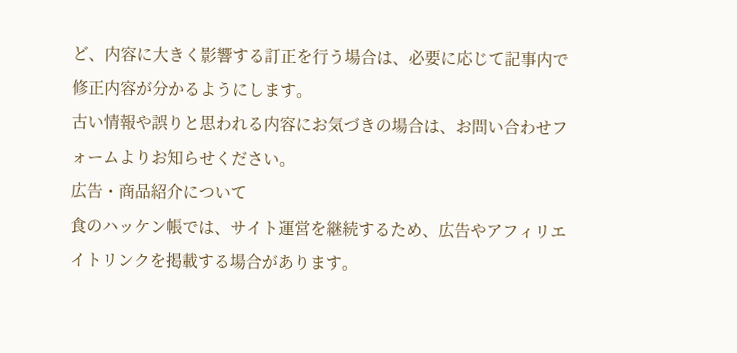ど、内容に大きく影響する訂正を行う場合は、必要に応じて記事内で修正内容が分かるようにします。
古い情報や誤りと思われる内容にお気づきの場合は、お問い合わせフォームよりお知らせください。
広告・商品紹介について
食のハッケン帳では、サイト運営を継続するため、広告やアフィリエイトリンクを掲載する場合があります。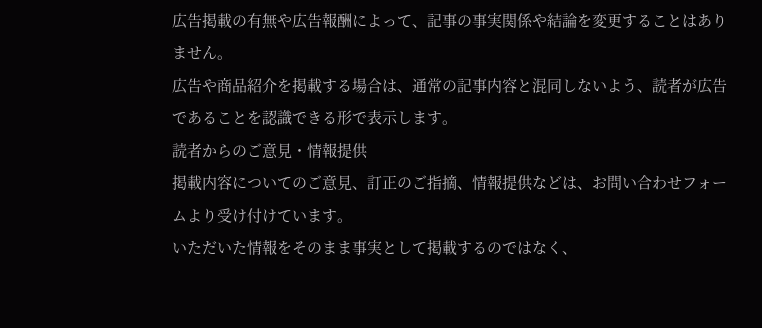広告掲載の有無や広告報酬によって、記事の事実関係や結論を変更することはありません。
広告や商品紹介を掲載する場合は、通常の記事内容と混同しないよう、読者が広告であることを認識できる形で表示します。
読者からのご意見・情報提供
掲載内容についてのご意見、訂正のご指摘、情報提供などは、お問い合わせフォームより受け付けています。
いただいた情報をそのまま事実として掲載するのではなく、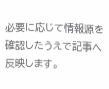必要に応じて情報源を確認したうえで記事へ反映します。